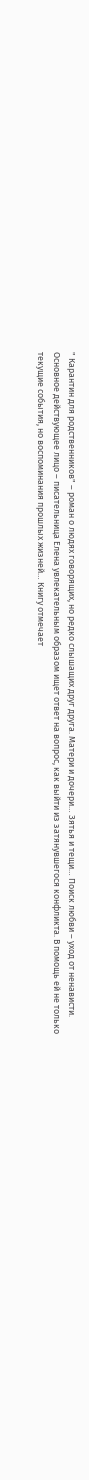" Карантин для родственников" – роман о людях говорящих, но редко слышащих друг друга. Матери и дочери… Зятья и тещи… Поиск любви – уход от ненависти. Основное действующее лицо – писательница Елена увлекательным образом ищет ответ на вопрос, как выйти из затянувшегося конфликта. В помощь ей не только текущие события, но воспоминания прошлых жизней… Книгу отмечает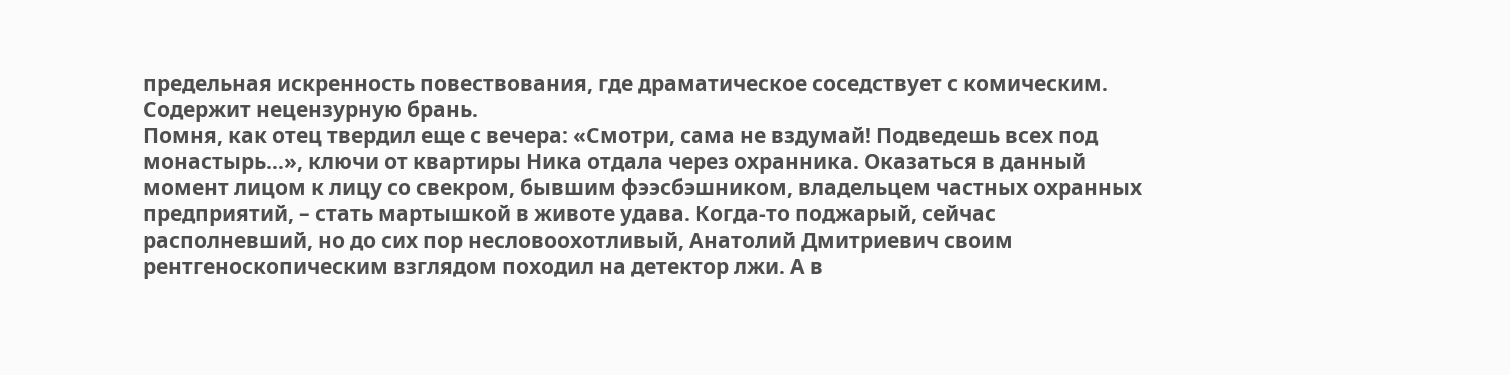предельная искренность повествования, где драматическое соседствует с комическим. Содержит нецензурную брань.
Помня, как отец твердил еще с вечера: «Смотри, сама не вздумай! Подведешь всех под монастырь…», ключи от квартиры Ника отдала через охранника. Оказаться в данный момент лицом к лицу со свекром, бывшим фээсбэшником, владельцем частных охранных предприятий, – стать мартышкой в животе удава. Когда-то поджарый, сейчас располневший, но до сих пор несловоохотливый, Анатолий Дмитриевич своим рентгеноскопическим взглядом походил на детектор лжи. А в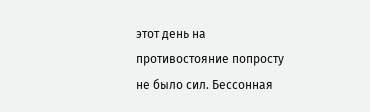этот день на противостояние попросту не было сил. Бессонная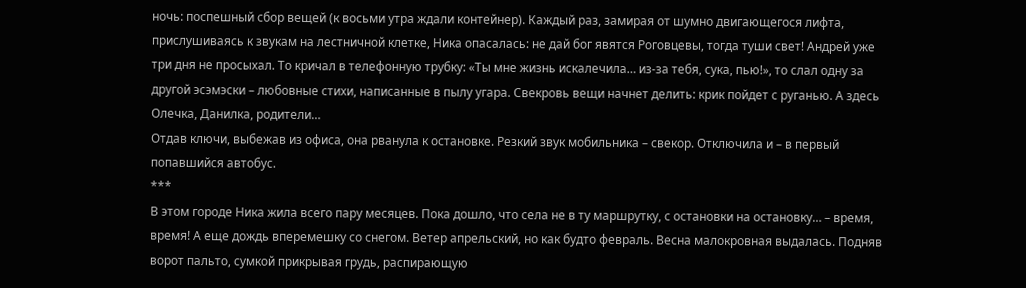ночь: поспешный сбор вещей (к восьми утра ждали контейнер). Каждый раз, замирая от шумно двигающегося лифта, прислушиваясь к звукам на лестничной клетке, Ника опасалась: не дай бог явятся Роговцевы, тогда туши свет! Андрей уже три дня не просыхал. То кричал в телефонную трубку: «Ты мне жизнь искалечила… из-за тебя, сука, пью!», то слал одну за другой эсэмэски – любовные стихи, написанные в пылу угара. Свекровь вещи начнет делить: крик пойдет с руганью. А здесь Олечка, Данилка, родители…
Отдав ключи, выбежав из офиса, она рванула к остановке. Резкий звук мобильника – свекор. Отключила и – в первый попавшийся автобус.
***
В этом городе Ника жила всего пару месяцев. Пока дошло, что села не в ту маршрутку, с остановки на остановку… – время, время! А еще дождь вперемешку со снегом. Ветер апрельский, но как будто февраль. Весна малокровная выдалась. Подняв ворот пальто, сумкой прикрывая грудь, распирающую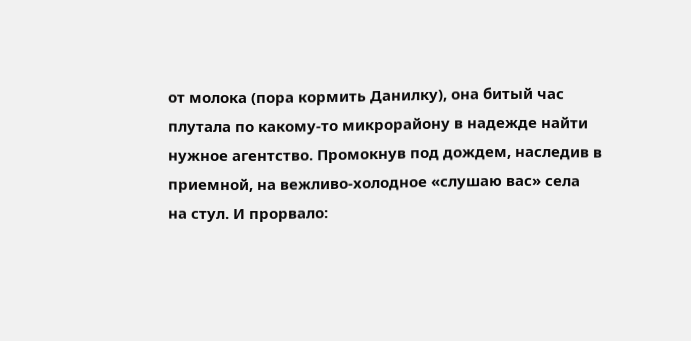от молока (пора кормить Данилку), она битый час плутала по какому-то микрорайону в надежде найти нужное агентство. Промокнув под дождем, наследив в приемной, на вежливо-холодное «слушаю вас» села на стул. И прорвало: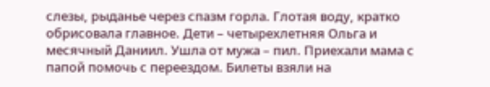слезы, рыданье через спазм горла. Глотая воду, кратко обрисовала главное. Дети – четырехлетняя Ольга и месячный Даниил. Ушла от мужа – пил. Приехали мама с папой помочь с переездом. Билеты взяли на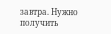завтра. Нужно получить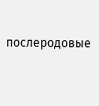послеродовые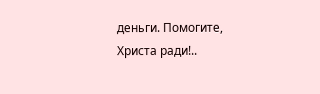деньги. Помогите, Христа ради!..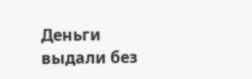Деньги выдали без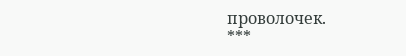проволочек.
***